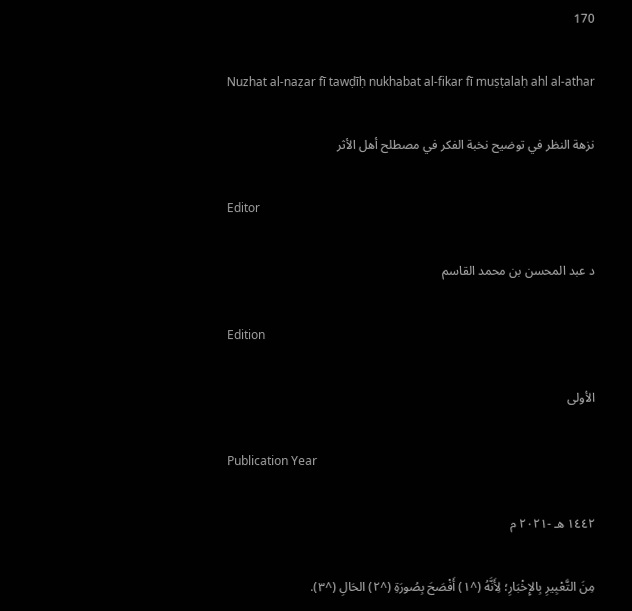170

Nuzhat al-naẓar fī tawḍīḥ nukhabat al-fikar fī muṣṭalaḥ ahl al-athar

نزهة النظر في توضيح نخبة الفكر في مصطلح أهل الأثر

Editor

د عبد المحسن بن محمد القاسم

Edition

الأولى

Publication Year

١٤٤٢ هـ -٢٠٢١ م

مِنَ التَّعْبِيرِ بِالإِخْبَارِ؛ لِأَنَّهُ (^١) أَفْصَحَ بِصُورَةِ (^٢) الحَالِ (^٣).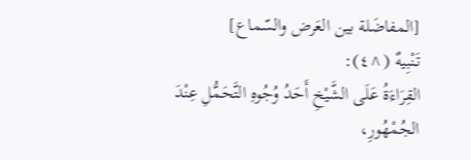[المفاضَلة بين العَرض والسّماع]
تَنْبِيهٌ (^٤):
القِرَاءَةُ عَلَى الشَّيْخِ أَحَدُ وُجُوهِ التَّحَمُّلِ عِنْدَ الجُمْهُورِ،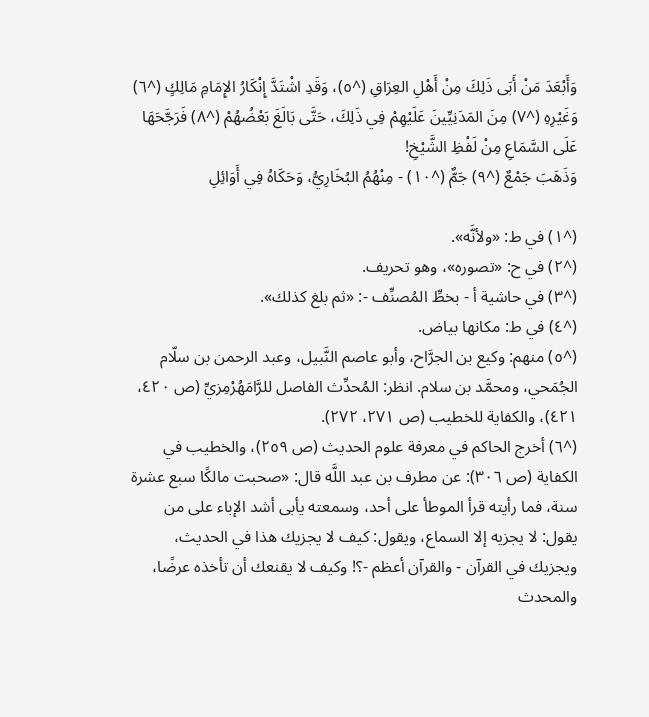وَأَبْعَدَ مَنْ أَبَى ذَلِكَ مِنْ أَهْلِ العِرَاقِ (^٥)، وَقَدِ اشْتَدَّ إِنْكَارُ الإِمَامِ مَالِكٍ (^٦) وَغَيْرِهِ (^٧) مِنَ المَدَنِيِّينَ عَلَيْهِمْ فِي ذَلِكَ، حَتَّى بَالَغَ بَعْضُهُمْ (^٨) فَرَجَّحَهَا عَلَى السَّمَاعِ مِنْ لَفْظِ الشَّيْخِ!
وَذَهَبَ جَمْعٌ (^٩) جَمٌّ (^١٠) - مِنْهُمُ البُخَارِيُّ، وَحَكَاهُ فِي أَوَائِلِ

(^١) في ط: «ولأنَّه».
(^٢) في ح: «تصوره»، وهو تحريف.
(^٣) في حاشية أ - بخطِّ المُصنِّف -: «ثم بلغ كذلك».
(^٤) في ط: مكانها بياض.
(^٥) منهم: وكيع بن الجرَّاح، وأبو عاصم النَّبيل، وعبد الرحمن بن سلّام الجُمَحي، ومحمَّد بن سلام. انظر: المُحدِّث الفاصل للرَّامَهُرْمِزيِّ (ص ٤٢٠، ٤٢١)، والكفاية للخطيب (ص ٢٧١، ٢٧٢).
(^٦) أخرج الحاكم في معرفة علوم الحديث (ص ٢٥٩)، والخطيب في الكفاية (ص ٣٠٦): عن مطرف بن عبد اللَّه قال: «صحبت مالكًا سبع عشرة سنة، فما رأيته قرأ الموطأ على أحد، وسمعته يأبى أشد الإباء على من يقول: لا يجزيه إلا السماع، ويقول: كيف لا يجزيك هذا في الحديث، ويجزيك في القرآن - والقرآن أعظم -؟! وكيف لا يقنعك أن تأخذه عرضًا، والمحدث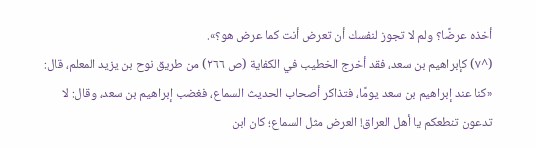أخذه عرضًا؟ ولم لا تجوز لنفسك أن تعرض أنت كما عرض هو؟».
(^٧) كإبراهيم بن سعد، فقد أخرج الخطيب في الكفاية (ص ٢٦٦) من طريق نوح بن يزيد المعلم، قال: «كنا عند إبراهيم بن سعد يومًا، فتذاكر أصحاب الحديث السماع، فغضب إبراهيم بن سعد، وقال: لا تدعون تنطعكم يا أهل العراق! العرض مثل السماع؛ كان ابن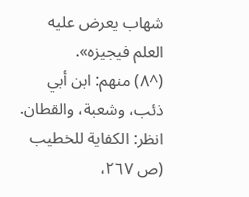شهاب يعرض عليه العلم فيجيزه».
(^٨) منهم: ابن أبي ذئب، وشعبة، والقطان. انظر: الكفاية للخطيب (ص ٢٦٧،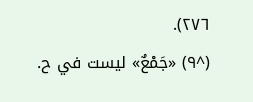٢٧٦).
(^٩) «جَمْعٌ» ليست في ح.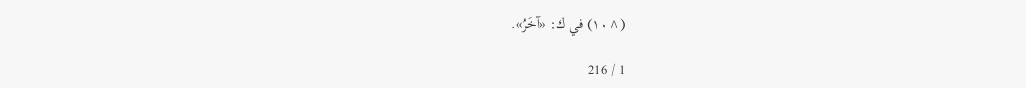(^١٠) في ك: «آخَرُ».

1 / 216